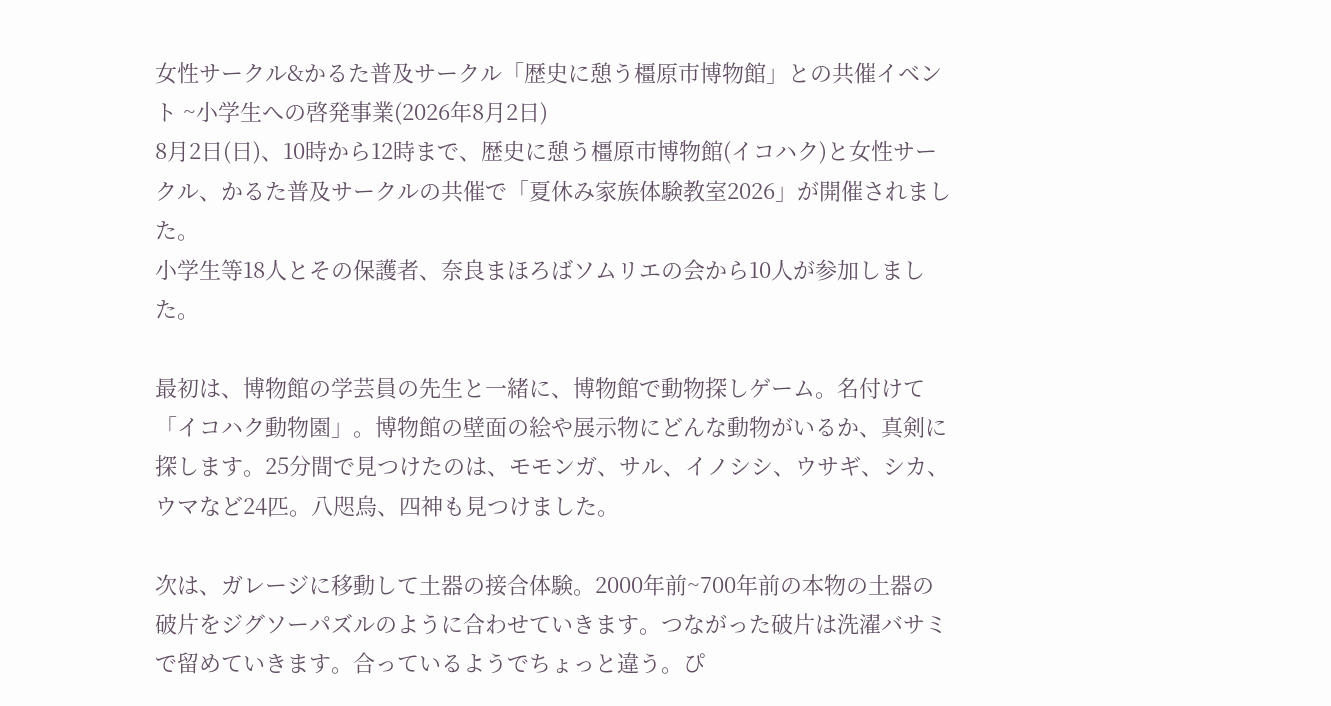女性サークル&かるた普及サークル「歴史に憩う橿原市博物館」との共催イベント ~小学生への啓発事業(2026年8月2日)
8月2日(日)、10時から12時まで、歴史に憩う橿原市博物館(イコハク)と女性サークル、かるた普及サークルの共催で「夏休み家族体験教室2026」が開催されました。
小学生等18人とその保護者、奈良まほろばソムリエの会から10人が参加しました。

最初は、博物館の学芸員の先生と一緒に、博物館で動物探しゲーム。名付けて「イコハク動物園」。博物館の壁面の絵や展示物にどんな動物がいるか、真剣に探します。25分間で見つけたのは、モモンガ、サル、イノシシ、ウサギ、シカ、ウマなど24匹。八咫烏、四神も見つけました。

次は、ガレージに移動して土器の接合体験。2000年前~700年前の本物の土器の破片をジグソーパズルのように合わせていきます。つながった破片は洗濯バサミで留めていきます。合っているようでちょっと違う。ぴ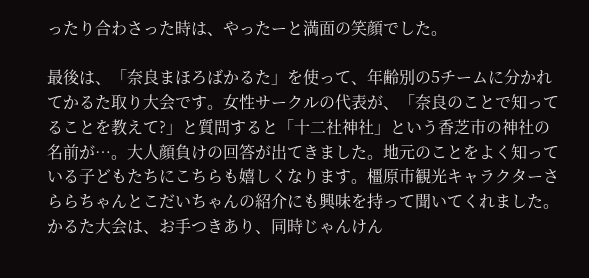ったり合わさった時は、やったーと満面の笑顔でした。

最後は、「奈良まほろばかるた」を使って、年齢別の5チームに分かれてかるた取り大会です。女性サークルの代表が、「奈良のことで知ってることを教えて?」と質問すると「十二社神社」という香芝市の神社の名前が…。大人顔負けの回答が出てきました。地元のことをよく知っている子どもたちにこちらも嬉しくなります。橿原市観光キャラクターさららちゃんとこだいちゃんの紹介にも興味を持って聞いてくれました。かるた大会は、お手つきあり、同時じゃんけん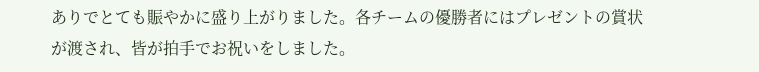ありでとても賑やかに盛り上がりました。各チームの優勝者にはプレゼントの賞状が渡され、皆が拍手でお祝いをしました。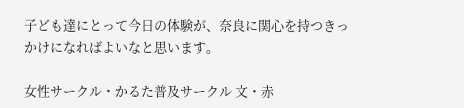子ども達にとって今日の体験が、奈良に関心を持つきっかけになればよいなと思います。

女性サークル・かるた普及サークル 文・赤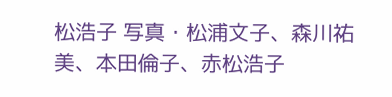松浩子 写真・松浦文子、森川祐美、本田倫子、赤松浩子